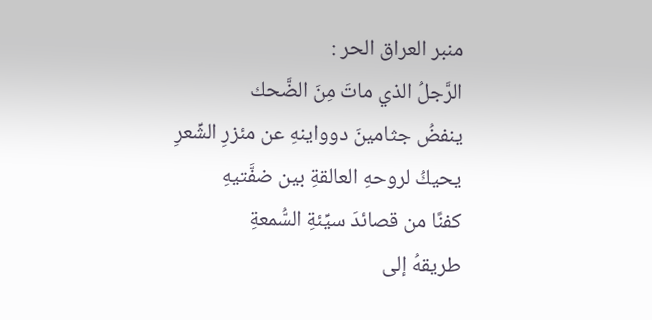منبر العراق الحر :
الرَّجلُ الذي ماتَ مِنَ الضَّحك
ينفضُ جثامينَ دوواينهِ عن مئزرِ الشِّعرِ
يحيكُ لروحهِ العالقةِ بين ضفَّتيهِ
كفنًا من قصائدَ سيِّئةِ السُّمعةِ
طريقهُ إلى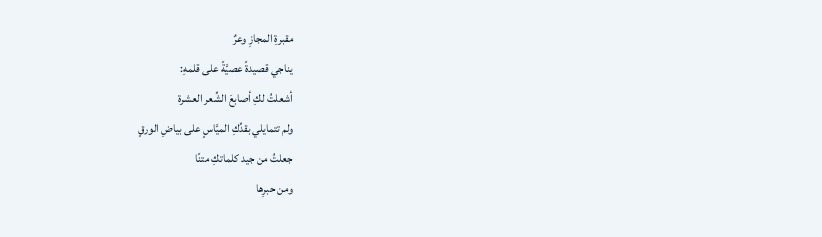مقبرةِ المجازِ وعرٌ
يناجي قصيدةً عصيَّةً على قلمهِ:
أشعلتُ لكِ أصابعَ الشِّعر العشرة
ولم تتمايلي بقدِّكِ الميَّاسٍ على بياضِ الورقٍ
جعلتُ من جيد كلماتكِ متنًا
ومن حبرِها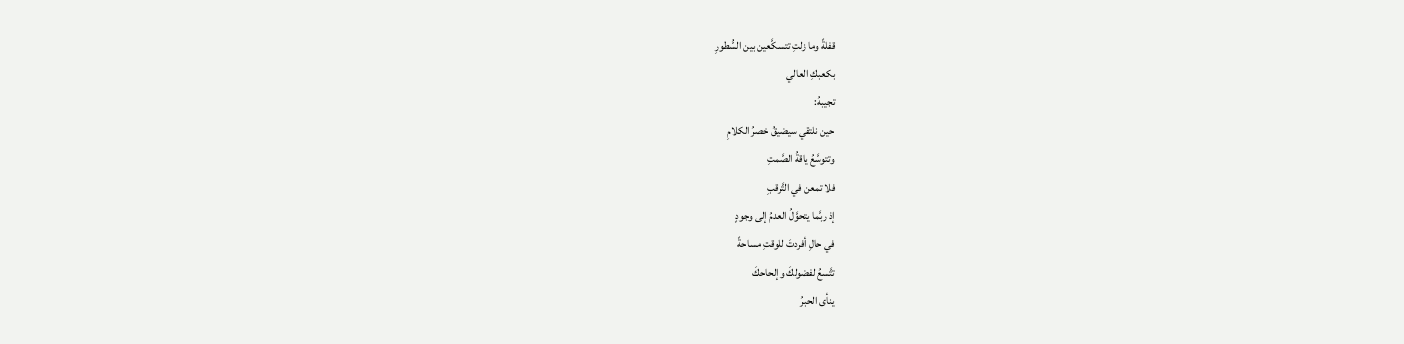قفلةً وما زلتِ تتسكَّعين بين السُّطورِ
بكعبكِ العالي
تجيبهُ:
حين نلتقي سيضيقُ خصرُ الكلامِ
وتتوسَّعُ ياقةُ الصَّمتِ
فلا تمعن في التَّرقبِ
إذ ربَّما يتحوَّلُ العدمُ إلى وجودٍ
في حالِ أفردتَ للوقتِ مساحةً
تتَّسعُ لفضولكَ وإلحاحكَ
ينأى الحبرُ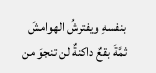بنفسهِ ويفترشُ الهوامشَ
ثمَّةَ بقعٌ داكنةٌ لن تنجوَ من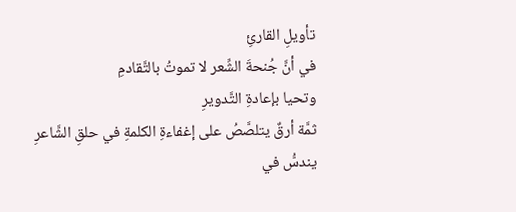تأويلِ القارئِ
في أنَّ جُنحةَ الشِّعر لا تموتُ بالتَّقادمِ
وتحيا بإعادةِ التَّدويرِ
ثمَّة أرقٌ يتلصَّصُ على إغفاءةِ الكلمةِ في حلقِ الشَّاعرِ
يندسُّ في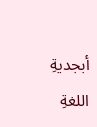أبجديةِ اللغةِ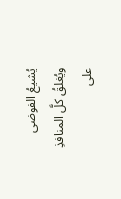يُشيعُ الفوضى ويُغلقُ كلَّ المنافذِ على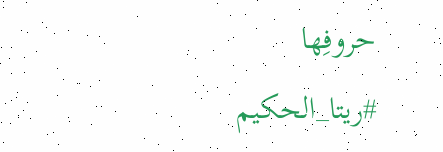حروفِها
#ريتا_الحكيم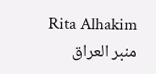Rita Alhakim
منبر العراق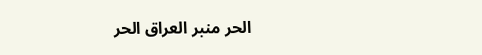الحر منبر العراق الحر